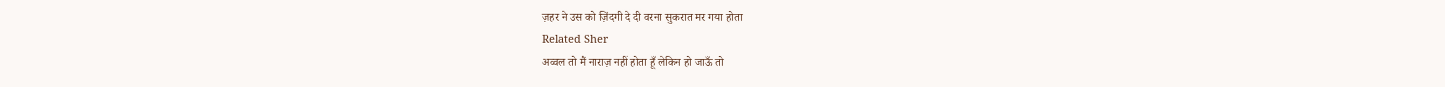ज़हर ने उस को ज़िंदगी दे दी वरना सुकरात मर गया होता
Related Sher
अव्वल तो मैं नाराज़ नहीं होता हूँ लेकिन हो जाऊँ तो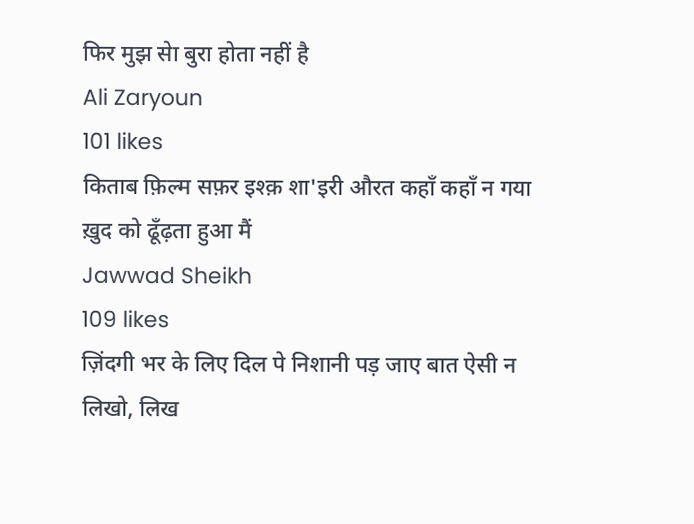फिर मुझ सेा बुरा होता नहीं है
Ali Zaryoun
101 likes
किताब फ़िल्म सफ़र इश्क़ शा'इरी औरत कहाँ कहाँ न गया ख़ुद को ढूँढ़ता हुआ मैं
Jawwad Sheikh
109 likes
ज़िंदगी भर के लिए दिल पे निशानी पड़ जाए बात ऐसी न लिखो, लिख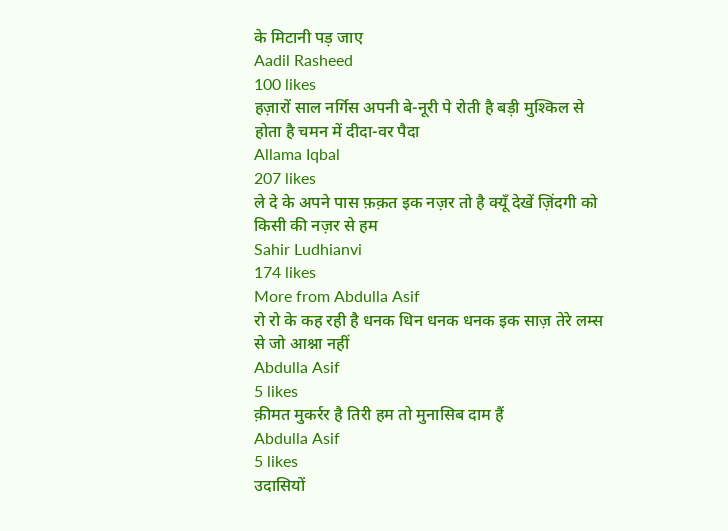के मिटानी पड़ जाए
Aadil Rasheed
100 likes
हज़ारों साल नर्गिस अपनी बे-नूरी पे रोती है बड़ी मुश्किल से होता है चमन में दीदा-वर पैदा
Allama Iqbal
207 likes
ले दे के अपने पास फ़क़त इक नज़र तो है क्यूँ देखें ज़िंदगी को किसी की नज़र से हम
Sahir Ludhianvi
174 likes
More from Abdulla Asif
रो रो के कह रही है धनक धिन धनक धनक इक साज़ तेरे लम्स से जो आश्ना नहीं
Abdulla Asif
5 likes
क़ीमत मुकर्रर है तिरी हम तो मुनासिब दाम हैं
Abdulla Asif
5 likes
उदासियों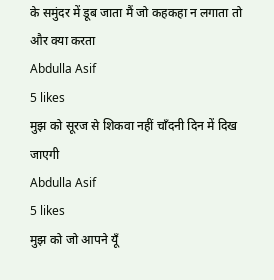के समुंदर में डूब जाता मैं जो कहकहा न लगाता तो और क्या करता
Abdulla Asif
5 likes
मुझ को सूरज से शिकवा नहीं चाँदनी दिन में दिख जाएगी
Abdulla Asif
5 likes
मुझ को जो आपने यूँ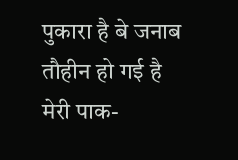पुकारा है बे जनाब तौहीन हो गई है मेरी पाक-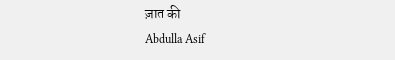ज़ात की
Abdulla Asif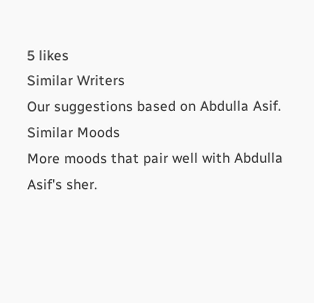5 likes
Similar Writers
Our suggestions based on Abdulla Asif.
Similar Moods
More moods that pair well with Abdulla Asif's sher.